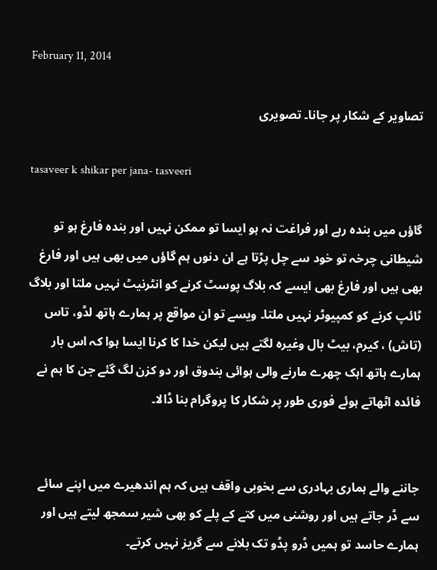February 11, 2014

تصاویر کے شکار پر جانا۔ تصویری

tasaveer k shikar per jana- tasveeri

گاؤں میں بندہ رہے اور فراغت نہ ہو ایسا تو ممکن نہیں اور بندہ فارغ ہو تو شیطانی چرخہ تو خود سے چل پڑتا ہے ان دنوں ہم گاؤں میں بھی ہیں اور فارغ بھی ہیں اور فارغ بھی ایسے کہ بلاگ پوسٹ کرنے کو انٹرنیٹ نہیں ملتا اور بلاگ ٹائپ کرنے کو کمپیوٹر نہیں ملتا۔ ویسے تو ان مواقع پر ہمارے ہاتھ لڈو، تاس (تاش) ، کیرم، بیٹ بال وغیرہ لگتے ہیں لیکن خدا کا کرنا ایسا ہوا کہ اس بار ہمارے ہاتھ اہک چھرے مارنے والی ہوائی بندوق اور دو کزن لگ گئے جن کا ہم نے فائدہ اٹھاتے ہوئے فوری طور پر شکار کا پروگرام بنا ڈالا۔


جاننے والے ہماری بہادری سے بخوبی واقف ہیں کہ ہم اندھیرے میں اپنے سائے سے ڈر جاتے ہیں اور روشنی میں کتے کے پلے کو بھی شیر سمجھ لیتے ہیں اور ہمارے حاسد تو ہمیں ڈرو پڈو تک بلانے سے گریز نہیں کرتے۔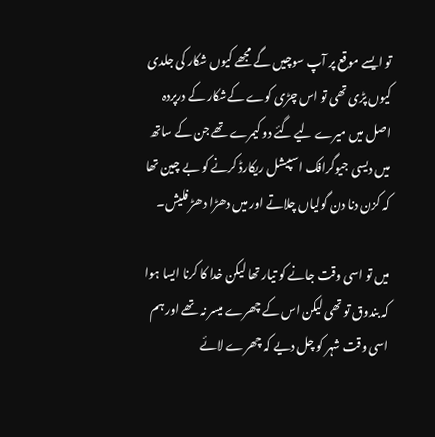تو ایسے موقع پر آپ سوچیں گے مجھے کیوں شکار کی جلدی کیوں پڑی تھی تو اس چڑی کوے کےشکار کے درپردہ اصل میں میرے لیے گئے دو کیمرے تھے جن کے ساتھ میں دیسی جیوگرافک اسپیشل ریکارڈ کرنے کو بے چین تھا کہ کزن دنا دن گولیاں چلاتے اور میں دھڑا دھڑ فلیش۔

میں تو اسی وقت جانے کو تیار تھا لیکن خدا کا کرنا ایسا ہوا کہ بندوق تو تھی لیکن اس کے چھرے میسر نہ تھے اور ہم اسی وقت شہر کو چل دیے کہ چھرے لائے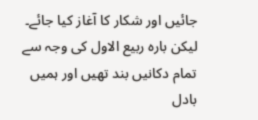جائیں اور شکار کا آغاز کیا جائے۔ لیکن بارہ ربیع الاول کی وجہ سے تمام دکانیں بند تھیں اور ہمیں بادل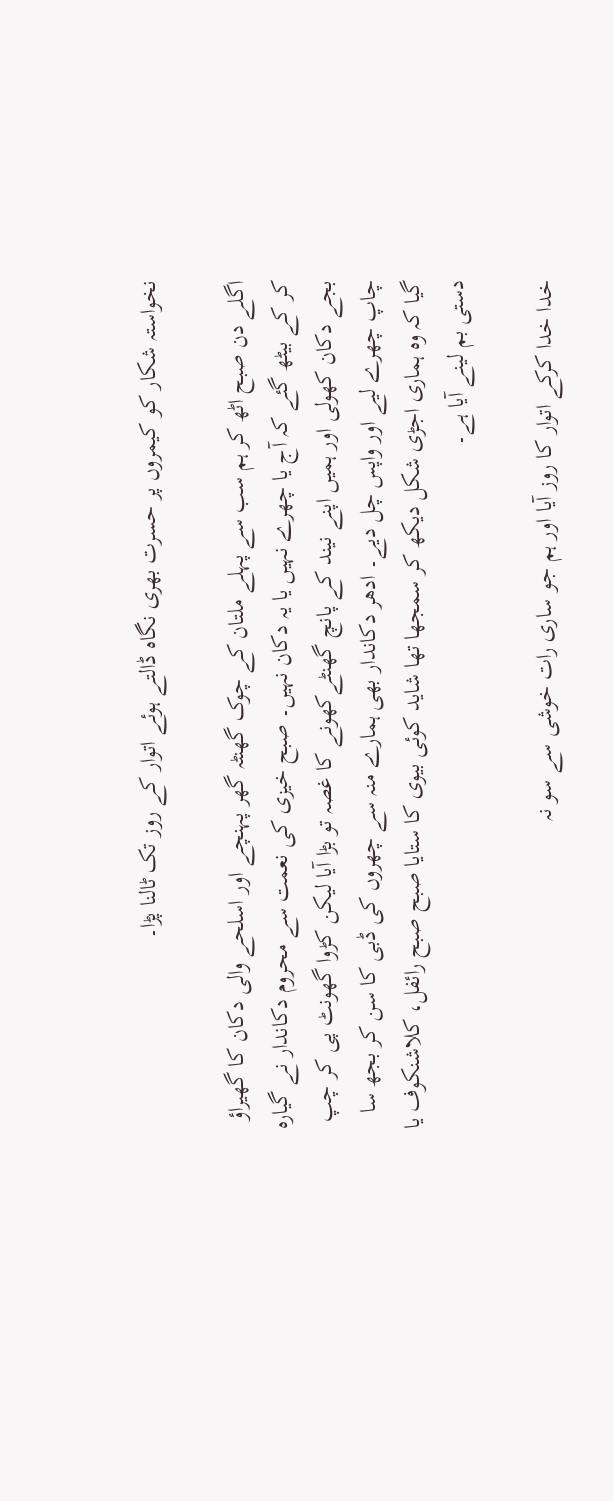نخواستہ شکار کو کیمروں پر حسرت بھری نگاہ ڈالتے ہوئے اتوار کے روز تک ٹالنا پڑا۔

اگلے دن صبح اٹھ کر ہم سب سے پہلے ملتان کے چوک گھنٹہ گھر پہنچے اور اسلحے والی دکان کا گھیراؤ کر کے بیٹھ گئے کہ آج یا چھرے نہیں یا یہ دکان نہیں۔ صبح خیزی کی نعمت سے محروم دکاندار نے گیارہ بجے دکان کھولی اور ہمیں اپنے نیند کے پانچ گھنٹےکھونے کا غصہ تو بڑا آیا لیکن کڑوا گھونٹ پی کر چپ چاپ چھرے لیے اور واپس چل دیے۔ ادھر دکاندار بھی ہمارے منہ سے چھروں کی ڈبی کا سن کر بجھ سا گیا کہ وہ ہماری اجڑی شکل دیکھ کر سمجھا تھا شاید کوئی بیوی کا ستایا صبح صبح رائفل، کلاشنکوف یا دستی بم لینے آیا ہے۔

خدا خدا کرکے اتوار کا روز آیا اور ہم جو ساری رات خوشی سے سو نہ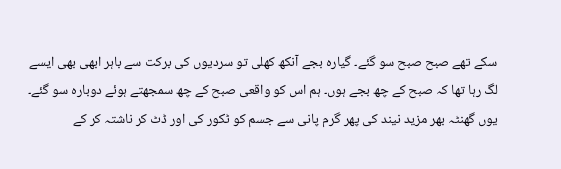سکے تھے صبح صبح سو گئے۔ گیارہ بجے آنکھ کھلی تو سردیوں کی برکت سے باہر ابھی بھی ایسے لگ رہا تھا کہ صبح کے چھ بجے ہوں۔ ہم اس کو واقعی صبح کے چھ سمجھتے ہوئے دوبارہ سو گئے۔ یوں گھنٹہ بھر مزید نیند کی پھر گرم پانی سے جسم کو ٹکور کی اور ڈٹ کر ناشتہ کر کے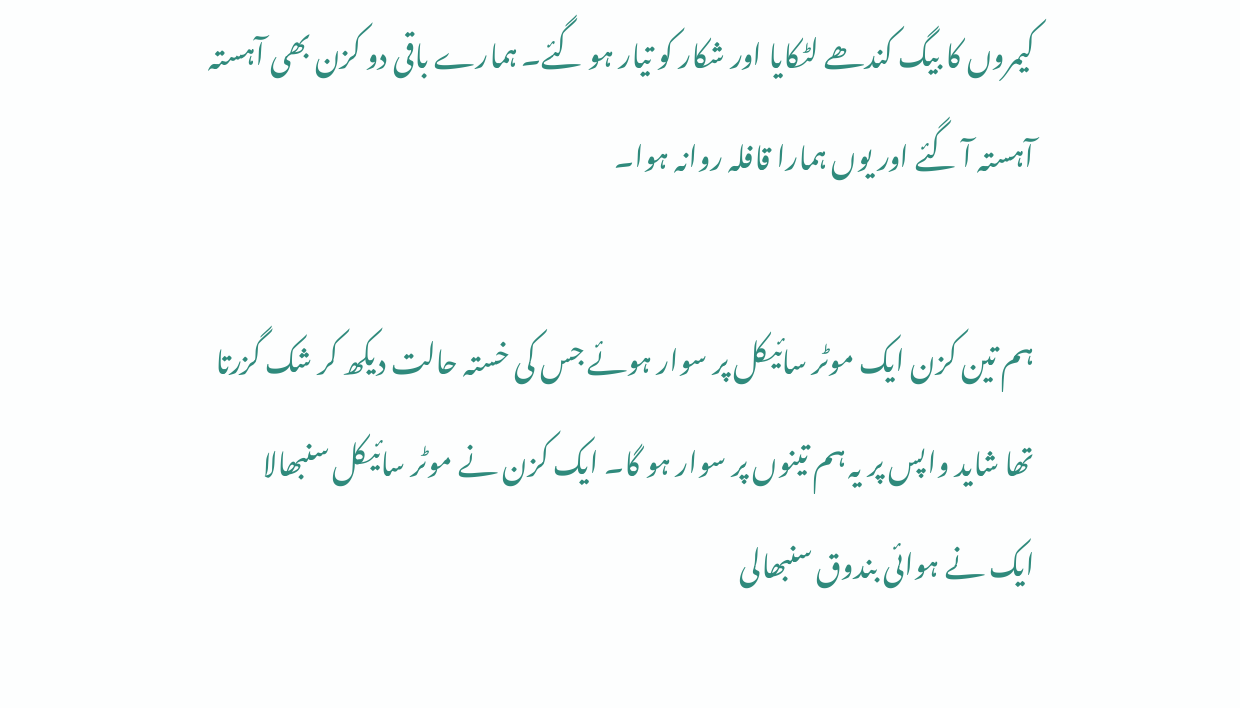کیمروں کا بیگ کندھے لٹکایا اور شکار کو تیار ہو گئے۔ ہمارے باقی دو کزن بھی آہستہ آہستہ آ گئے اور یوں ہمارا قافلہ روانہ ہوا۔

ہم تین کزن ایک موٹر سائیکل پر سوار ہوئے جس کی خستہ حالت دیکھ کر شک گزرتا تھا شاید واپس پر یہ ہم تینوں پر سوار ہو گا۔ ایک کزن نے موٹر سائیکل سنبھالا ایک نے ہوائی بندوق سنبھالی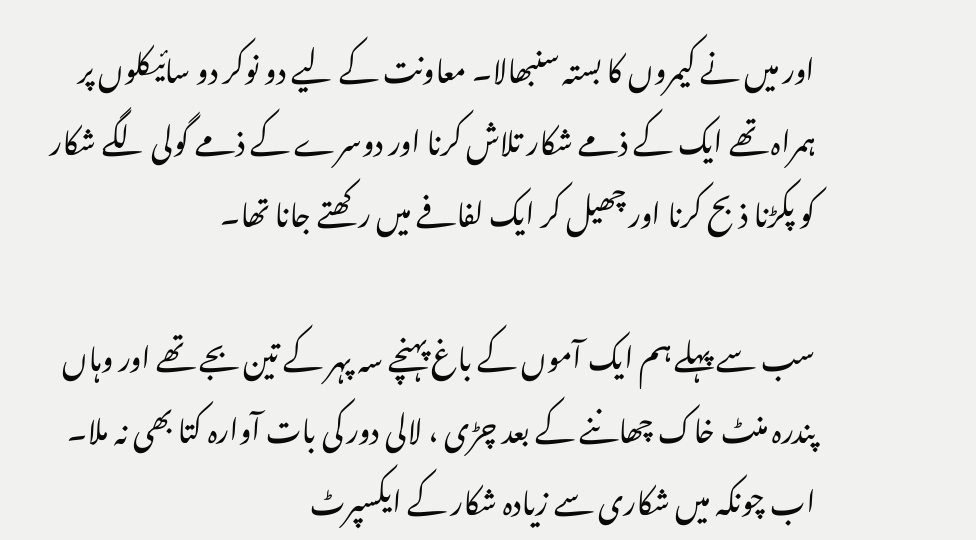اور میں نے کیمروں کا بستہ سنبھالا۔ معاونت کے لیے دو نوکر دو سائیکلوں پر ہمراہ تھے ایک کے ذمے شکار تلاش کرنا اور دوسرے کے ذمے گولی لگے شکار کو پکڑنا ذبح کرنا اور چھیل کر ایک لفافے میں رکھتے جانا تھا۔

سب سے پہلے ہم ایک آموں کے باغ پہنچے سہ پہر کے تین بجے تھے اور وہاں پندرہ منٹ خاک چھاننے کے بعد چڑی ، لالی دور کی بات آوارہ کتا بھی نہ ملا۔ اب چونکہ میں شکاری سے زیادہ شکار کے ایکسپرٹ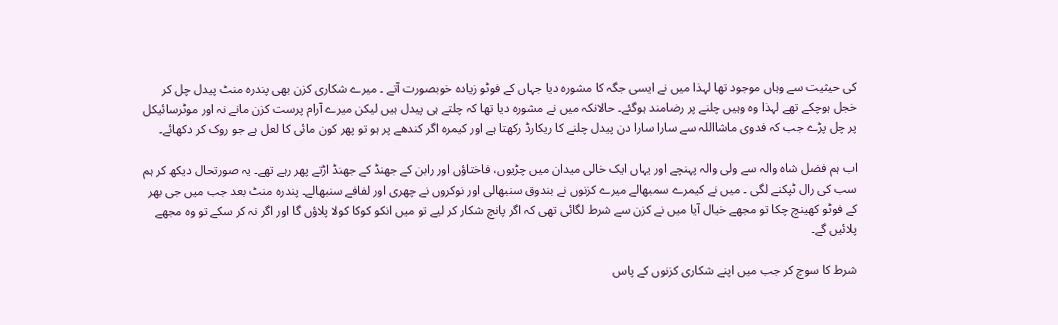کی حیثیت سے وہاں موجود تھا لہذا میں نے ایسی جگہ کا مشورہ دیا جہاں کے فوٹو زیادہ خوبصورت آتے ۔ میرے شکاری کزن بھی پندرہ منٹ پیدل چل کر خجل ہوچکے تھے لہذا وہ وہیں چلنے پر رضامند ہوگئے۔ حالانکہ میں نے مشورہ دیا تھا کہ چلتے ہی پیدل ہیں لیکن میرے آرام پرست کزن مانے نہ اور موٹرسائیکل پر چل پڑے جب کہ فدوی ماشااللہ سے سارا سارا دن پیدل چلنے کا ریکارڈ رکھتا ہے اور کیمرہ اگر کندھے پر ہو تو پھر کون مائی کا لعل ہے جو روک کر دکھائے۔

اب ہم فضل شاہ والہ سے ولی والہ پہنچے اور یہاں ایک خالی میدان میں چڑیوں، فاختاؤں اور رابن کے جھنڈ کے جھنڈ اڑتے پھر رہے تھے۔ یہ صورتحال دیکھ کر ہم سب کی رال ٹپکنے لگی ۔ میں نے کیمرے سمبھالے میرے کزنوں نے بندوق سنبھالی اور نوکروں نے چھری اور لفافے سنبھالے۔ پندرہ منٹ بعد جب میں جی بھر کے فوٹو کھینچ چکا تو مجھے خیال آیا میں نے کزن سے شرط لگائی تھی کہ اگر پانچ شکار کر لیے تو میں انکو کوکا کولا پلاؤں گا اور اگر نہ کر سکے تو وہ مجھے پلائیں گے۔

شرط کا سوچ کر جب میں اپنے شکاری کزنوں کے پاس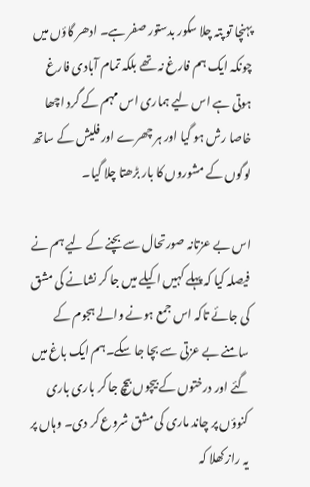پہنچا تو پتہ چلا سکور بدستور صفر ہے۔ ادھر گاؤں میں چونکہ ایک ہم فارغ نہ تھے بلکہ تمام آبادی فارغ ہوتی ہے اس لیے ہماری اس مہم کے گرد اچھا خاصا رش ہو گیا اور ہر چھرے اور فلیش کے ساتھ لوگوں کے مشوروں کا بار بڑھتا چلا گیا۔

اس بے عزتانہ صورتحال سے بچنے کے لیے ہم نے فیصلہ کیا کہ پہلے کہیں اکیلے میں جا کر نشانے کی مشق کی جائے تاکہ اس جمع ہونے والے ہجوم کے سامنے بے عزتی سے بچا جا سکے۔ہم ایک باغ میں گئے اور درختوں کے بیچوں بیچ جا کر باری باری کنوؤں پر چاند ماری کی مشق شروع کر دی۔ وہاں پر یہ راز کھلا کہ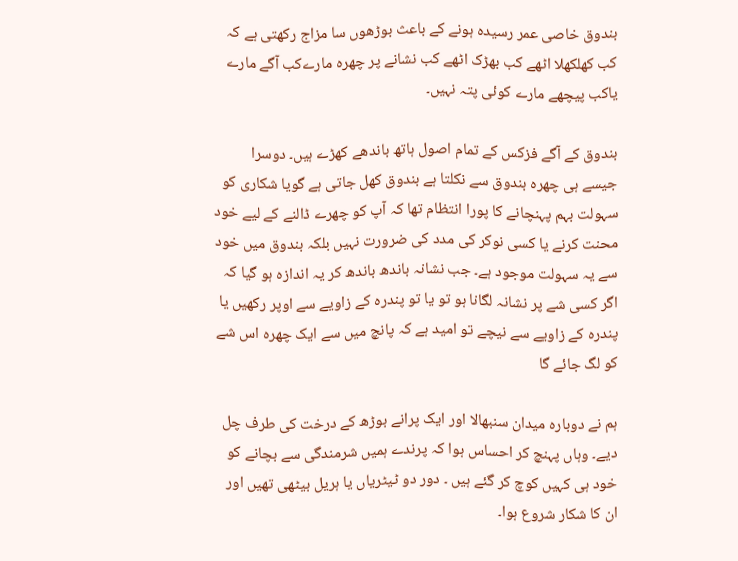بندوق خاصی عمر رسیدہ ہونے کے باعث بوڑھوں سا مزاج رکھتی ہے کہ کب کھلکھلا اٹھے کب بھڑک اٹھے کب نشانے پر چھرہ مارےکب آگے مارے یاکب پیچھے مارے کوئی پتہ نہیں۔

بندوق کے آگے فزکس کے تمام اصول ہاتھ باندھے کھڑے ہیں۔ دوسرا جیسے ہی چھرہ بندوق سے نکلتا ہے بندوق کھل جاتی ہے گویا شکاری کو سہولت بہم پہنچانے کا پورا انتظام تھا کہ آپ کو چھرے ڈالنے کے لیے خود محنت کرنے یا کسی نوکر کی مدد کی ضرورت نہیں بلکہ بندوق میں خود سے یہ سہولت موجود ہے۔ جب نشانہ باندھ باندھ کر یہ اندازہ ہو گیا کہ اگر کسی شے پر نشانہ لگانا ہو تو یا تو پندرہ کے زاویے سے اوپر رکھیں یا پندرہ کے زاویے سے نیچے تو امید ہے کہ پانچ میں سے ایک چھرہ اس شے کو لگ جائے گا

ہم نے دوبارہ میدان سنبھالا اور ایک پرانے بوڑھ کے درخت کی طرف چل دیے۔ وہاں پہنچ کر احساس ہوا کہ پرندے ہمیں شرمندگی سے بچانے کو خود ہی کہیں کوچ کر گئے ہیں ۔ دور دو ٹیٹریاں یا ہریل بیٹھی تھیں اور ان کا شکار شروع ہوا۔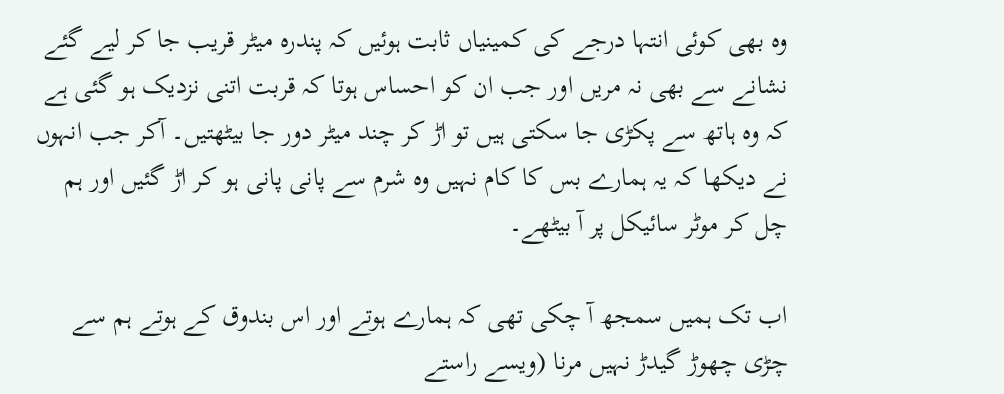وہ بھی کوئی انتہا درجے کی کمینیاں ثابت ہوئیں کہ پندرہ میٹر قریب جا کر لیے گئے نشانے سے بھی نہ مریں اور جب ان کو احساس ہوتا کہ قربت اتنی نزدیک ہو گئی ہے کہ وہ ہاتھ سے پکڑی جا سکتی ہیں تو اڑ کر چند میٹر دور جا بیٹھتیں۔ آکر جب انہوں نے دیکھا کہ یہ ہمارے بس کا کام نہیں وہ شرم سے پانی پانی ہو کر اڑ گئیں اور ہم چل کر موٹر سائیکل پر آ بیٹھے۔

اب تک ہمیں سمجھ آ چکی تھی کہ ہمارے ہوتے اور اس بندوق کے ہوتے ہم سے چڑی چھوڑ گیدڑ نہیں مرنا (ویسے راستے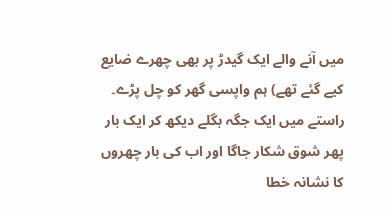میں آنے والے ایک گیدڑ پر بھی چھرے ضایع کیے گئے تھے) ہم واپسی گھر کو چل پڑے۔ راستے میں ایک جگہ بگلے دیکھ کر ایک بار پھر شوق شکار جاگا اور اب کی بار چھروں کا نشانہ خطا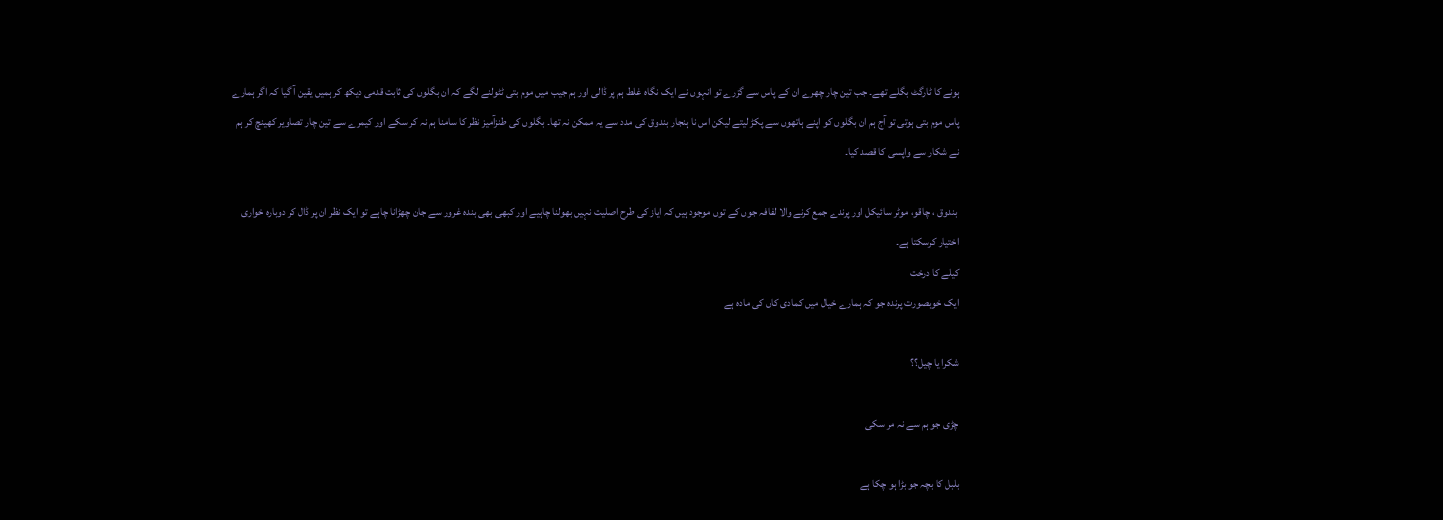ہونے کا ٹارگٹ بگلے تھے۔ جب تین چار چھرے ان کے پاس سے گزرے تو انہوں نے ایک نگاہ غلط ہم پر ڈالی اور ہم جیب میں موم بتی ٹٹولنے لگے کہ ان بگلوں کی ثابت قدمی دیکھ کر ہمیں یقین آ گیا کہ اگر ہمارے پاس موم بتی ہوتی تو آج ہم ان بگلوں کو اپنے ہاتھوں سے پکڑ لیتے لیکن اس نا ہنجار بندوق کی مدد سے یہ ممکن نہ تھا۔ بگلوں کی طنزآمیز نظر کا سامنا ہم نہ کر سکے اور کیمرے سے تین چار تصاویر کھینچ کر ہم نے شکار سے واپسی کا قصد کیا۔

 بندوق ، چاقو، موٹر سائیکل اور پرندے جمع کرنے والا لفافہ جوں کے توں موجود ہیں کہ ایاز کی طرح اصلیت نہیں بھولنا چاہیے اور کبھی بھی بندہ غرور سے جان چھڑانا چاہے تو ایک نظر ان پر ڈال کر دوبارہ خواری اختیار کرسکتا ہے۔
کیلے کا درخت
ایک خوبصورت پرندہ جو کہ ہمارے خیال میں کمادی کاں کی مادہ ہے

شکرا یا چیل؟؟

چڑی جو ہم سے نہ مر سکی

بلبل کا بچہ جو بڑا ہو چکا ہے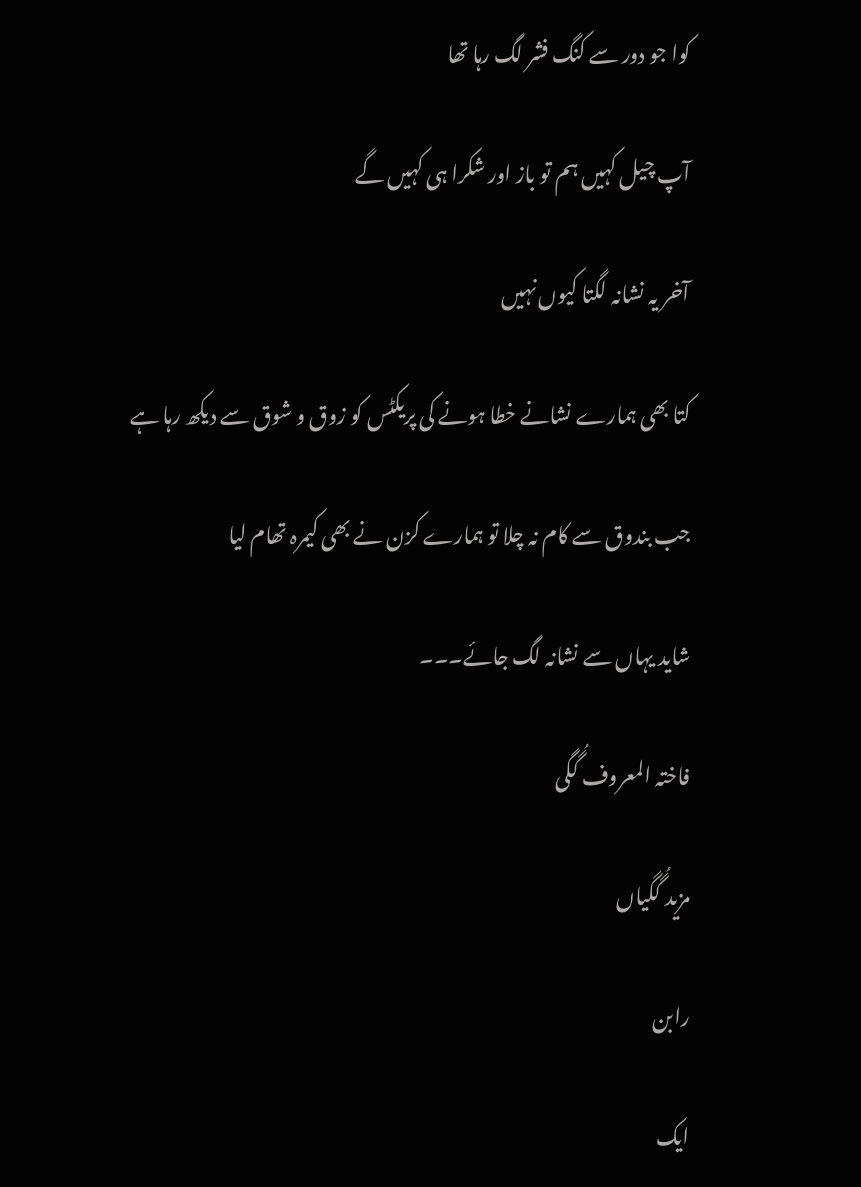کوا جو دور سے کنگ فشر لگ رہا تھا

آپ چیل کہیں ہم تو باز اور شکرا ہی کہیں گے

آخر یہ نشانہ لگتا کیوں نہیں

کتا بھی ہمارے نشانے خطا ہونے کی پریکٹس کو زوق و شوق سے دیکھ رہا ہے

جب بندوق سے کام نہ چلا تو ہمارے کزن نے بھی کیمرہ تھام لیا

شاید یہاں سے نشانہ لگ جائے۔۔۔

فاختہ المعروف گُگی

مزید گُگیاں

رابن

ایک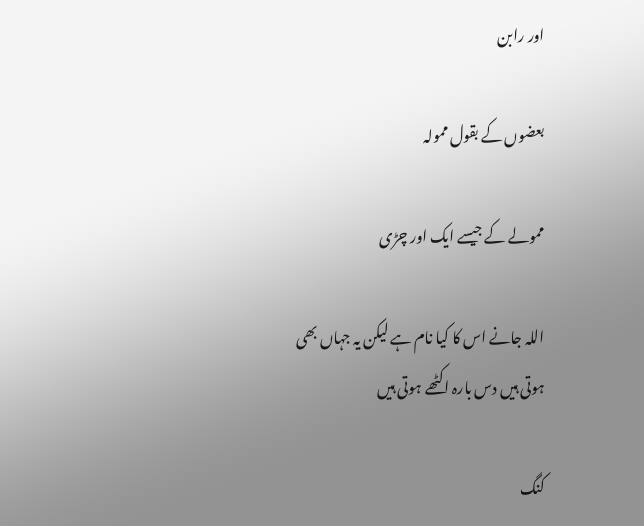اور رابن

بعضوں کے بقول ممولہ

ممولے کے جیسے ایک اور چڑی

اللہ جانے اس کا کیا نام ہے لیکن یہ جہاں بھی ہوتی ہیں دس بارہ اکٹھے ہوتی ہیں

کنگ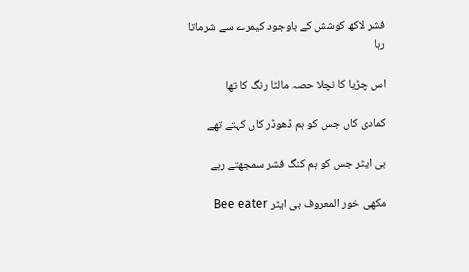فشر لاکھ کوشش کے باوجود کیمرے سے شرماتا رہا

اس چڑیا کا نچلا حصہ مالٹا رنگ کا تھا

کمادی کاں جس کو ہم ڈھوڈر کاں کہتے تھے

بی ایٹر جس کو ہم کنگ فشر سمجھتے رہے

مکھی خور المعروف بی ایٹر Bee eater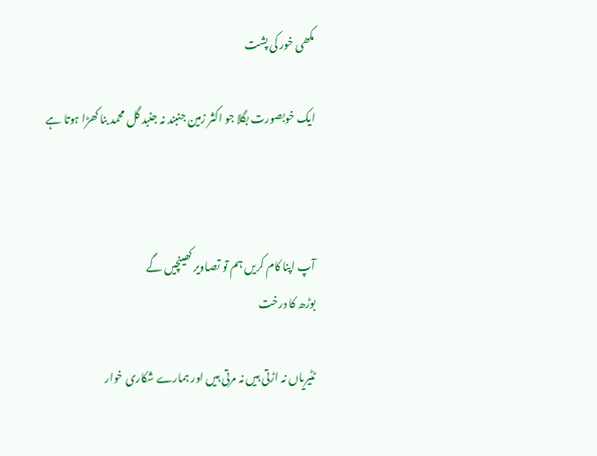مکھی خور کی پشت

ایک خوبصورت بگلا جو اکثر زمین جنبند نہ جنبد گل محمد بنا کھڑا ہوتا ہے



آپ اپنا کام کریں ہم تو تصاویر کھینچیں گے
بوڑھ کا درخت

ٹٹیریاں نہ اڑتی ہیں نہ مرتی ہیں اور ہمارے شکاری خوار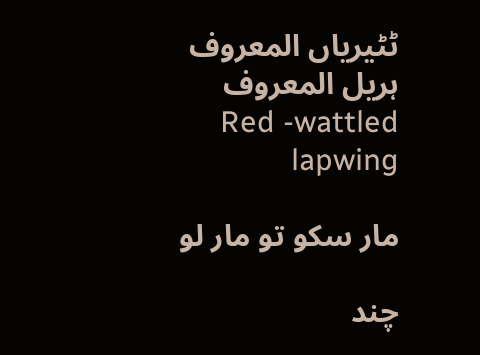ٹٹیریاں المعروف ہریل المعروف Red -wattled lapwing

مار سکو تو مار لو

چند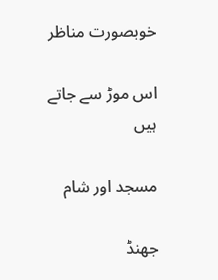خوبصورت مناظر

اس موڑ سے جاتے ہیں

مسجد اور شام

جھنڈ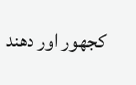کجھور اور دھند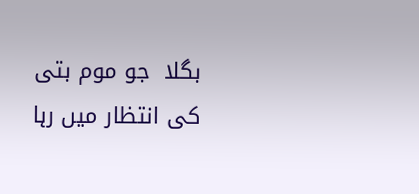بگلا  جو موم بتی کی انتظار میں رہا